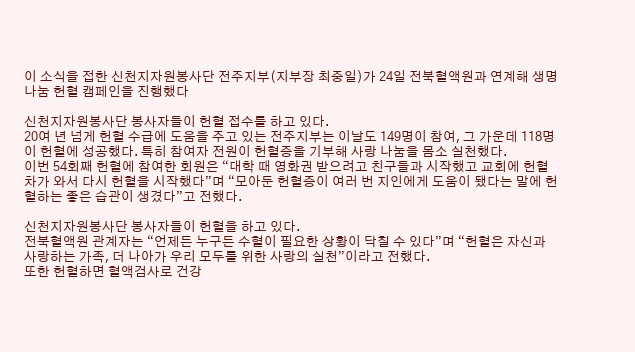이 소식을 접한 신천지자원봉사단 전주지부(지부장 최중일)가 24일 전북혈액원과 연계해 생명나눔 헌혈 캠페인을 진행했다

신천지자원봉사단 봉사자들이 헌혈 접수를 하고 있다.
20여 년 넘게 헌혈 수급에 도움을 주고 있는 전주지부는 이날도 149명이 참여, 그 가운데 118명이 헌혈에 성공했다. 특히 참여자 전원이 헌혈증을 기부해 사랑 나눔을 몸소 실천했다.
이번 54회째 헌혈에 참여한 회원은 “대학 때 영화권 받으려고 친구들과 시작했고 교회에 헌혈차가 와서 다시 헌혈을 시작했다”며 “모아둔 헌혈증이 여러 번 지인에게 도움이 됐다는 말에 헌혈하는 좋은 습관이 생겼다”고 전했다.

신천지자원봉사단 봉사자들이 헌혈을 하고 있다.
전북혈액원 관계자는 “언제든 누구든 수혈이 필요한 상황이 닥칠 수 있다”며 “헌혈은 자신과 사랑하는 가족, 더 나아가 우리 모두를 위한 사랑의 실천”이라고 전했다.
또한 헌혈하면 혈액검사로 건강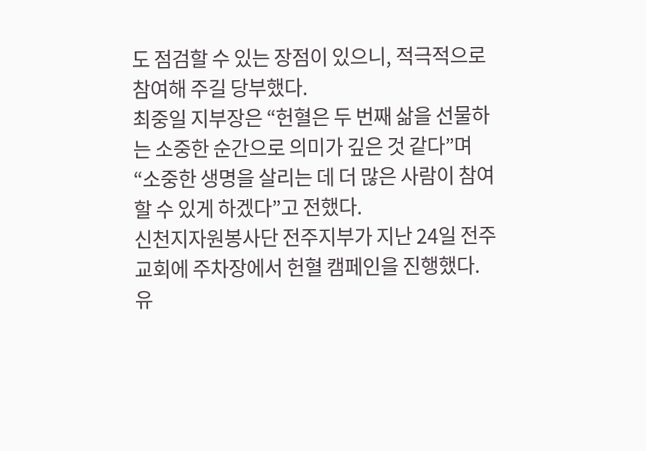도 점검할 수 있는 장점이 있으니, 적극적으로 참여해 주길 당부했다.
최중일 지부장은 “헌혈은 두 번째 삶을 선물하는 소중한 순간으로 의미가 깊은 것 같다”며 “소중한 생명을 살리는 데 더 많은 사람이 참여할 수 있게 하겠다”고 전했다.
신천지자원봉사단 전주지부가 지난 24일 전주교회에 주차장에서 헌혈 캠페인을 진행했다.
유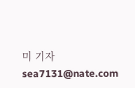미 기자 sea7131@nate.com